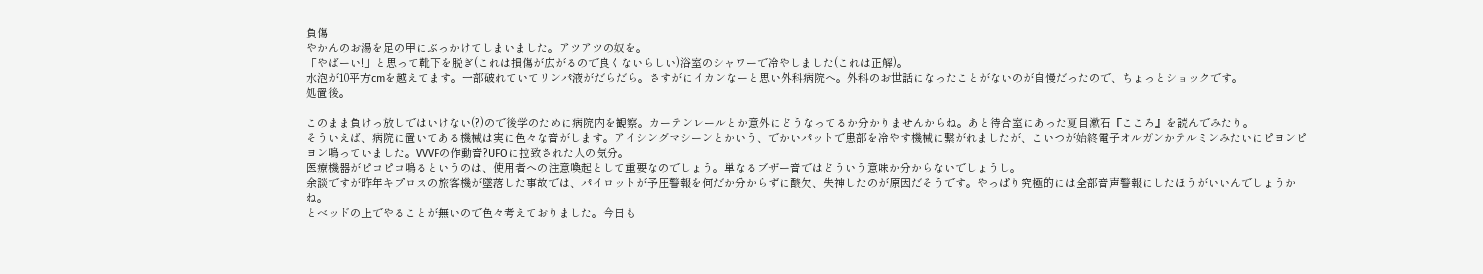負傷
やかんのお湯を足の甲にぶっかけてしまいました。アツアツの奴を。
「やばーい!」と思って靴下を脱ぎ(これは損傷が広がるので良くないらしい)浴室のシャワーで冷やしました(これは正解)。
水泡が10平方cmを越えてます。一部破れていてリンパ液がだらだら。さすがにイカンなーと思い外科病院へ。外科のお世話になったことがないのが自慢だったので、ちょっとショックです。
処置後。

このまま負けっ放しではいけない(?)ので後学のために病院内を観察。カーテンレールとか意外にどうなってるか分かりませんからね。あと待合室にあった夏目漱石『こころ』を読んでみたり。
そういえば、病院に置いてある機械は実に色々な音がします。アイシングマシーンとかいう、でかいパットで患部を冷やす機械に繋がれましたが、こいつが始終電子オルガンかテルミンみたいにピヨンピヨン鳴っていました。VVVFの作動音?UFOに拉致された人の気分。
医療機器がピコピコ鳴るというのは、使用者への注意喚起として重要なのでしょう。単なるブザー音ではどういう意味か分からないでしょうし。
余談ですが昨年キプロスの旅客機が墜落した事故では、パイロットが予圧警報を何だか分からずに酸欠、失神したのが原因だそうです。やっぱり究極的には全部音声警報にしたほうがいいんでしょうかね。
とベッドの上でやることが無いので色々考えておりました。今日も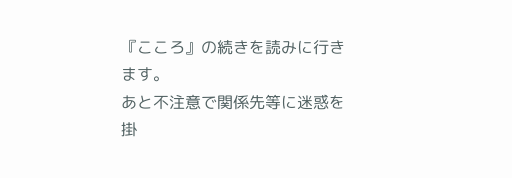『こころ』の続きを読みに行きます。
あと不注意で関係先等に迷惑を掛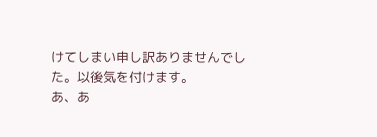けてしまい申し訳ありませんでした。以後気を付けます。
あ、あ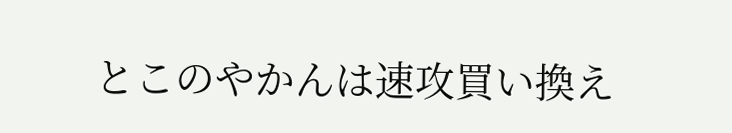とこのやかんは速攻買い換え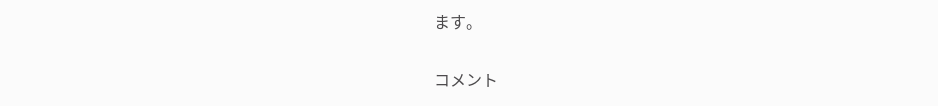ます。

コメント